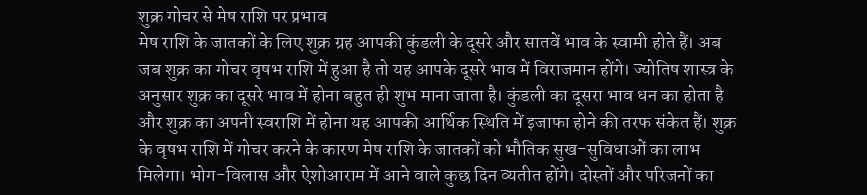शुक्र गोचर से मेष राशि पर प्रभाव
मेष राशि के जातकों के लिए शुक्र ग्रह आपकी कुंडली के दूसरे और सातवें भाव के स्वामी होते हैं। अब जब शुक्र का गोचर वृषभ राशि में हुआ है तो यह आपके दूसरे भाव में विराजमान होंगे। ज्योतिष शास्त्र के अनुसार शुक्र का दूसरे भाव में होना बहुत ही शुभ माना जाता है। कुंडली का दूसरा भाव धन का होता है और शुक्र का अपनी स्वराशि में होना यह आपकी आर्थिक स्थिति में इजाफा होने की तरफ संकेत हैं। शुक्र के वृषभ राशि में गोचर करने के कारण मेष राशि के जातकों को भौतिक सुख-सुविधाओं का लाभ मिलेगा। भोग-विलास और ऐशोआराम में आने वाले कुछ दिन व्यतीत होंगे। दोस्तों और परिजनों का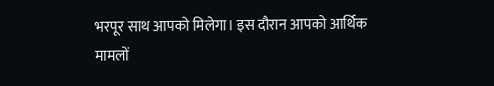भरपूर साथ आपको मिलेगा। इस दौरान आपको आर्थिक मामलों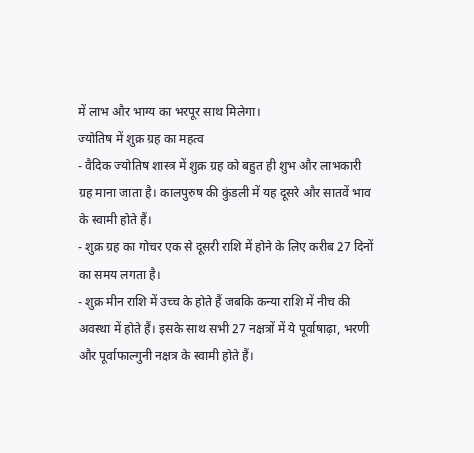में लाभ और भाग्य का भरपूर साथ मिलेगा।
ज्योतिष में शुक्र ग्रह का महत्व
- वैदिक ज्योतिष शास्त्र में शुक्र ग्रह को बहुत ही शुभ और लाभकारी ग्रह माना जाता है। कालपुरुष की कुंडली में यह दूसरे और सातवें भाव के स्वामी होते हैं।
- शुक्र ग्रह का गोचर एक से दूसरी राशि में होने के लिए करीब 27 दिनों का समय लगता है।
- शुक्र मीन राशि में उच्च के होते हैं जबकि कन्या राशि में नीच की अवस्था में होते हैं। इसके साथ सभी 27 नक्षत्रों में ये पूर्वाषाढ़ा, भरणी और पूर्वाफाल्गुनी नक्षत्र के स्वामी होते हैं।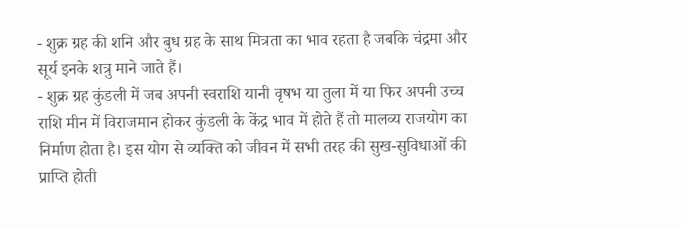- शुक्र ग्रह की शनि और बुध ग्रह के साथ मित्रता का भाव रहता है जबकि चंद्रमा और सूर्य इनके शत्रु माने जाते हैं।
- शुक्र ग्रह कुंडली में जब अपनी स्वराशि यानी वृषभ या तुला में या फिर अपनी उच्च राशि मीन में विराजमान होकर कुंडली के केंद्र भाव में होते हैं तो मालव्य राजयोग का निर्माण होता है। इस योग से व्यक्ति को जीवन में सभी तरह की सुख-सुविधाओं की प्राप्ति होती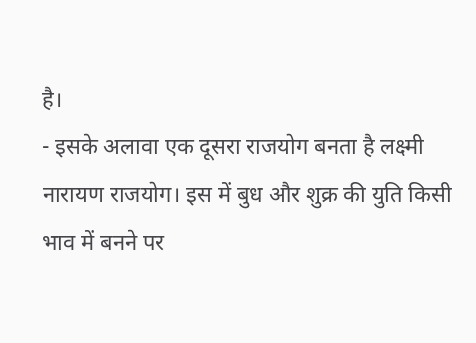है।
- इसके अलावा एक दूसरा राजयोग बनता है लक्ष्मी नारायण राजयोग। इस में बुध और शुक्र की युति किसी भाव में बनने पर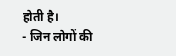होती है।
- जिन लोगों की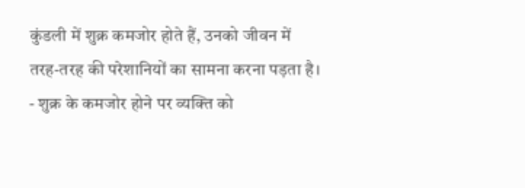कुंडली में शुक्र कमजोर होते हैं, उनको जीवन में तरह-तरह की परेशानियों का सामना करना पड़ता है।
- शुक्र के कमजोर होने पर व्यक्ति को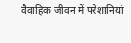वैवाहिक जीवन में परेशानियां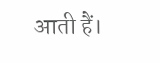आती हैं।